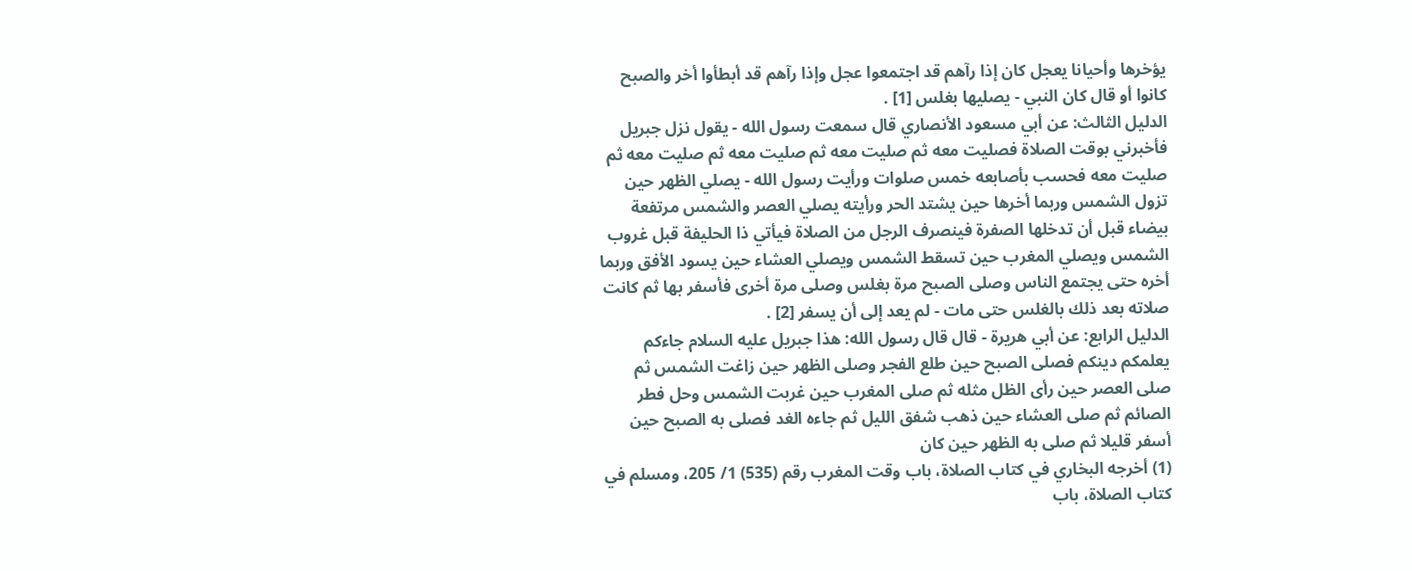يؤخرها وأحيانا يعجل كان إذا رآهم قد اجتمعوا عجل وإذا رآهم قد أبطأوا أخر والصبح كانوا أو قال كان النبي - يصليها بغلس [1] .
الدليل الثالث: عن أبي مسعود الأنصاري قال سمعت رسول الله - يقول نزل جبريل فأخبرني بوقت الصلاة فصليت معه ثم صليت معه ثم صليت معه ثم صليت معه ثم صليت معه فحسب بأصابعه خمس صلوات ورأيت رسول الله - يصلي الظهر حين تزول الشمس وربما أخرها حين يشتد الحر ورأيته يصلي العصر والشمس مرتفعة بيضاء قبل أن تدخلها الصفرة فينصرف الرجل من الصلاة فيأتي ذا الحليفة قبل غروب الشمس ويصلي المغرب حين تسقط الشمس ويصلي العشاء حين يسود الأفق وربما أخره حتى يجتمع الناس وصلى الصبح مرة بغلس وصلى مرة أخرى فأسفر بها ثم كانت صلاته بعد ذلك بالغلس حتى مات - لم يعد إلى أن يسفر [2] .
الدليل الرابع: عن أبي هريرة - قال قال رسول الله: هذا جبريل عليه السلام جاءكم يعلمكم دينكم فصلى الصبح حين طلع الفجر وصلى الظهر حين زاغت الشمس ثم صلى العصر حين رأى الظل مثله ثم صلى المغرب حين غربت الشمس وحل فطر الصائم ثم صلى العشاء حين ذهب شفق الليل ثم جاءه الغد فصلى به الصبح حين أسفر قليلا ثم صلى به الظهر حين كان
(1) أخرجه البخاري في كتاب الصلاة، باب وقت المغرب رقم (535) 1/ 205، ومسلم في كتاب الصلاة، باب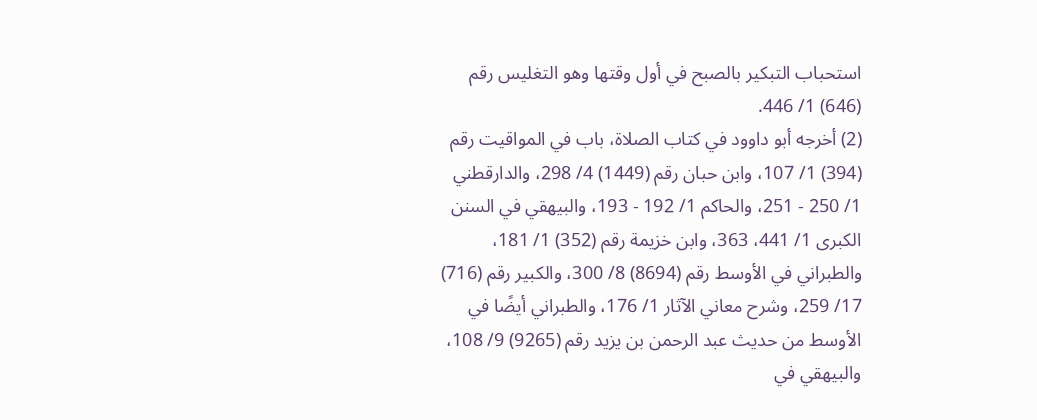استحباب التبكير بالصبح في أول وقتها وهو التغليس رقم (646) 1/ 446.
(2) أخرجه أبو داوود في كتاب الصلاة، باب في المواقيت رقم (394) 1/ 107، وابن حبان رقم (1449) 4/ 298، والدارقطني 1/ 250 - 251، والحاكم 1/ 192 - 193، والبيهقي في السنن الكبرى 1/ 441، 363، وابن خزيمة رقم (352) 1/ 181، والطبراني في الأوسط رقم (8694) 8/ 300، والكبير رقم (716) 17/ 259، وشرح معاني الآثار 1/ 176، والطبراني أيضًا في الأوسط من حديث عبد الرحمن بن يزيد رقم (9265) 9/ 108، والبيهقي في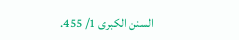السنن الكبرى 1/ 455.